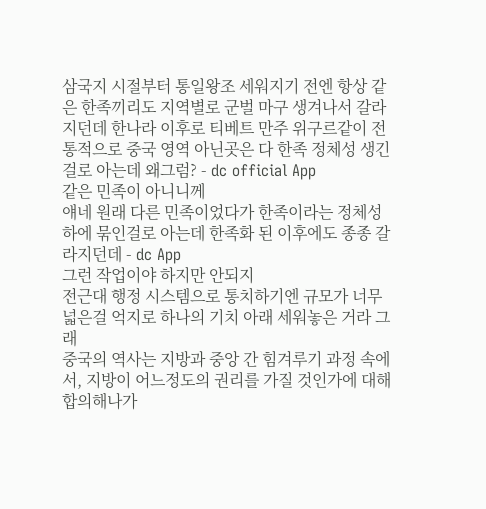삼국지 시절부터 통일왕조 세워지기 전엔 항상 같은 한족끼리도 지역별로 군벌 마구 생겨나서 갈라지던데 한나라 이후로 티베트 만주 위구르같이 전통적으로 중국 영역 아닌곳은 다 한족 정체성 생긴걸로 아는데 왜그럼? - dc official App
같은 민족이 아니니께
얘네 원래 다른 민족이었다가 한족이라는 정체성 하에 묶인걸로 아는데 한족화 된 이후에도 종종 갈라지던데 - dc App
그런 작업이야 하지만 안되지
전근대 행정 시스템으로 통치하기엔 규모가 너무 넓은걸 억지로 하나의 기치 아래 세워놓은 거라 그래
중국의 역사는 지방과 중앙 간 힘겨루기 과정 속에서, 지방이 어느정도의 권리를 가질 것인가에 대해 합의해나가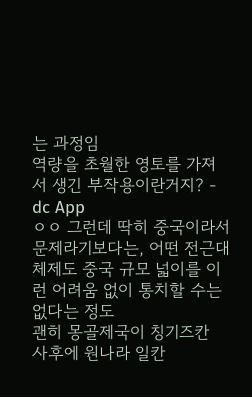는 과정임
역량을 초월한 영토를 가져서 생긴 부작용이란거지? - dc App
ㅇㅇ 그런데 딱히 중국이라서 문제라기보다는, 어떤 전근대 체제도 중국 규모 넓이를 이런 어려움 없이 통치할 수는 없다는 정도
괜히 몽골제국이 칭기즈칸 사후에 원나라 일칸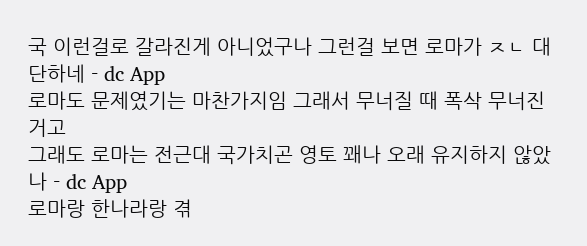국 이런걸로 갈라진게 아니었구나 그런걸 보면 로마가 ㅈㄴ 대단하네 - dc App
로마도 문제였기는 마찬가지임 그래서 무너질 때 폭삭 무너진 거고
그래도 로마는 전근대 국가치곤 영토 꽤나 오래 유지하지 않았나 - dc App
로마랑 한나라랑 겪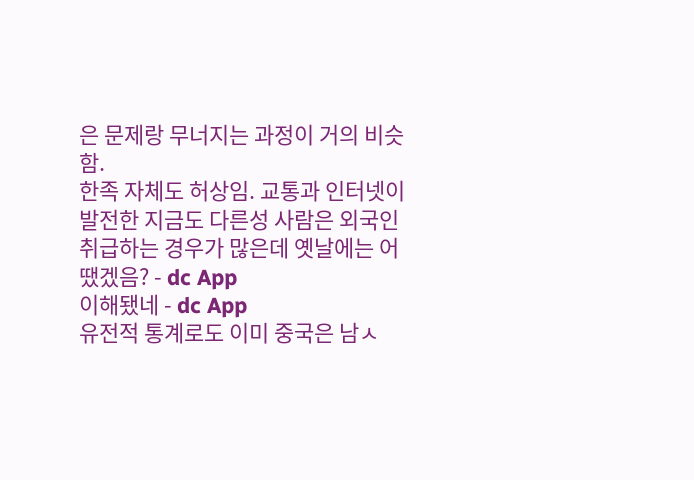은 문제랑 무너지는 과정이 거의 비슷함.
한족 자체도 허상임. 교통과 인터넷이 발전한 지금도 다른성 사람은 외국인 취급하는 경우가 많은데 옛날에는 어땠겠음? - dc App
이해됐네 - dc App
유전적 통계로도 이미 중국은 남ㅅ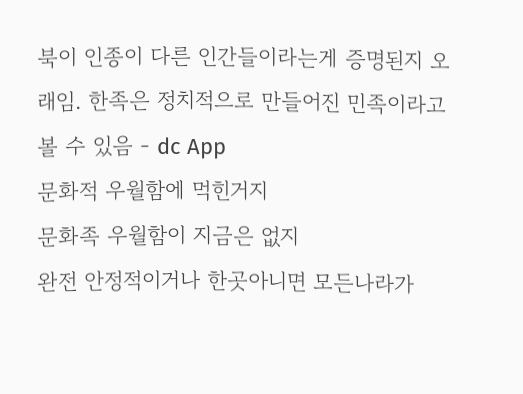북이 인종이 다른 인간들이라는게 증명된지 오래임. 한족은 정치적으로 만들어진 민족이라고 볼 수 있음 - dc App
문화적 우월함에 먹힌거지
문화족 우월함이 지금은 없지
완전 안정적이거나 한곳아니면 모든나라가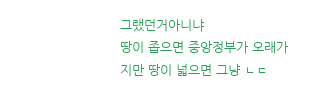그랬던거아니냐
땅이 좁으면 중앙정부가 오래가지만 땅이 넓으면 그냥 ㄴㄷ